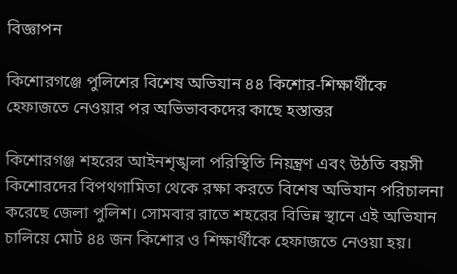বিজ্ঞাপন

কিশোরগঞ্জে পুলিশের বিশেষ অভিযান ৪৪ কিশোর-শিক্ষার্থীকে হেফাজতে নেওয়ার পর অভিভাবকদের কাছে হস্তান্তর

কিশোরগঞ্জ শহরের আইনশৃঙ্খলা পরিস্থিতি নিয়ন্ত্রণ এবং উঠতি বয়সী কিশোরদের বিপথগামিতা থেকে রক্ষা করতে বিশেষ অভিযান পরিচালনা করেছে জেলা পুলিশ। সোমবার রাতে শহরের বিভিন্ন স্থানে এই অভিযান চালিয়ে মোট ৪৪ জন কিশোর ও শিক্ষার্থীকে হেফাজতে নেওয়া হয়।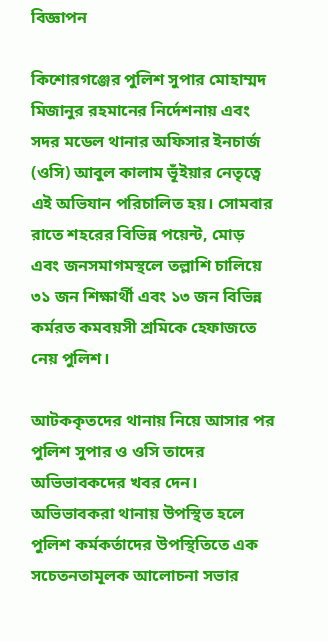বিজ্ঞাপন

কিশোরগঞ্জের পুলিশ সুপার মোহাম্মদ মিজানুর রহমানের নির্দেশনায় এবং সদর মডেল থানার অফিসার ইনচার্জ (ওসি) আবুল কালাম ভূঁইয়ার নেতৃত্বে এই অভিযান পরিচালিত হয়। সোমবার রাতে শহরের বিভিন্ন পয়েন্ট, মোড় এবং জনসমাগমস্থলে তল্লাশি চালিয়ে ৩১ জন শিক্ষার্থী এবং ১৩ জন বিভিন্ন কর্মরত কমবয়সী শ্রমিকে হেফাজতে নেয় পুলিশ।

আটককৃতদের থানায় নিয়ে আসার পর পুলিশ সুপার ও ওসি তাদের অভিভাবকদের খবর দেন। অভিভাবকরা থানায় উপস্থিত হলে পুলিশ কর্মকর্তাদের উপস্থিতিতে এক সচেতনতামূলক আলোচনা সভার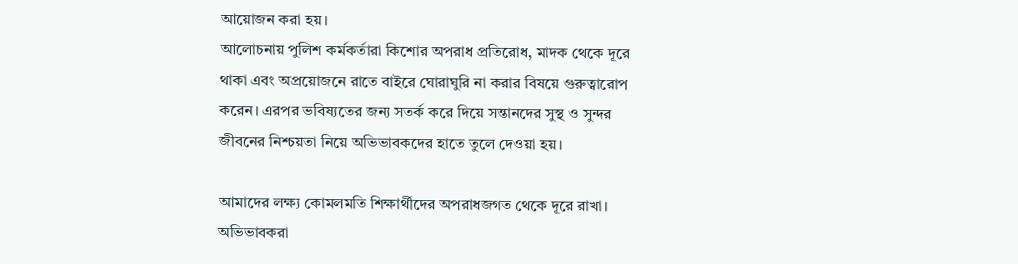আয়োজন করা হয়।
আলোচনায় পুলিশ কর্মকর্তারা কিশোর অপরাধ প্রতিরোধ, মাদক থেকে দূরে থাকা এবং অপ্রয়োজনে রাতে বাইরে ঘোরাঘুরি না করার বিষয়ে গুরুত্বারোপ করেন। এরপর ভবিষ্যতের জন্য সতর্ক করে দিয়ে সন্তানদের সুস্থ ও সুন্দর জীবনের নিশ্চয়তা নিয়ে অভিভাবকদের হাতে তুলে দেওয়া হয়।

আমাদের লক্ষ্য কোমলমতি শিক্ষার্থীদের অপরাধজগত থেকে দূরে রাখা। অভিভাবকরা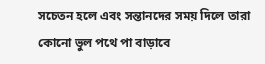সচেতন হলে এবং সন্তানদের সময় দিলে তারা কোনো ভুল পথে পা বাড়াবে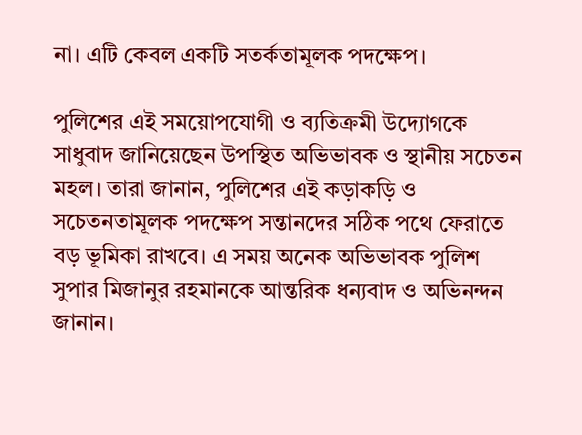না। এটি কেবল একটি সতর্কতামূলক পদক্ষেপ।

পুলিশের এই সময়োপযোগী ও ব্যতিক্রমী উদ্যোগকে সাধুবাদ জানিয়েছেন উপস্থিত অভিভাবক ও স্থানীয় সচেতন মহল। তারা জানান, পুলিশের এই কড়াকড়ি ও সচেতনতামূলক পদক্ষেপ সন্তানদের সঠিক পথে ফেরাতে বড় ভূমিকা রাখবে। এ সময় অনেক অভিভাবক পুলিশ সুপার মিজানুর রহমানকে আন্তরিক ধন্যবাদ ও অভিনন্দন জানান।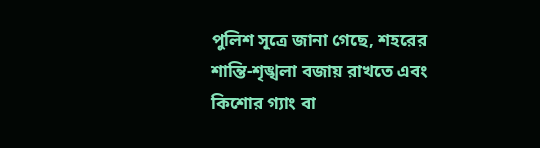পুলিশ সূত্রে জানা গেছে, শহরের শান্তি-শৃঙ্খলা বজায় রাখতে এবং কিশোর গ্যাং বা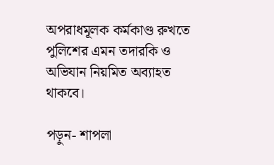অপরাধমূলক কর্মকাণ্ড রুখতে পুলিশের এমন তদারকি ও অভিযান নিয়মিত অব্যাহত থাকবে।

পড়ুন- শাপলা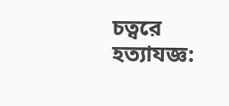চত্বরে হত্যাযজ্ঞ: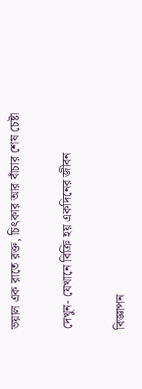ভয়াল এক রাতে রক্ত, চিৎকার আর বাঁচার শেষ চেষ্টা

দেখুন- যেখানে বিক্রি হয় একদিনের জীবন

বিজ্ঞাপন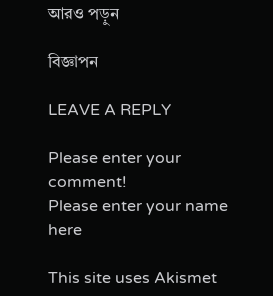আরও পড়ুন

বিজ্ঞাপন

LEAVE A REPLY

Please enter your comment!
Please enter your name here

This site uses Akismet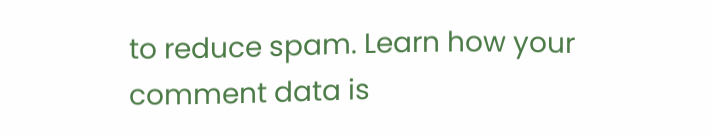to reduce spam. Learn how your comment data is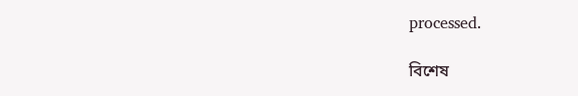processed.

বিশেষ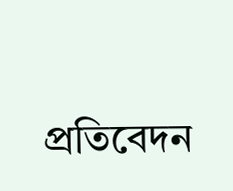প্রতিবেদন